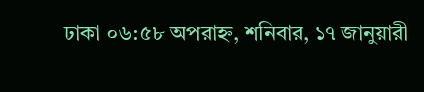ঢাকা ০৬:৫৮ অপরাহ্ন, শনিবার, ১৭ জানুয়ারী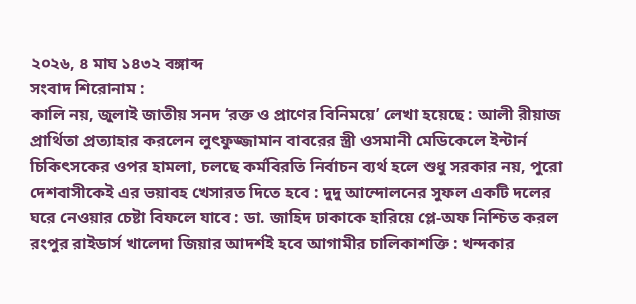২০২৬, ৪ মাঘ ১৪৩২ বঙ্গাব্দ
সংবাদ শিরোনাম :
কালি নয়, জুলাই জাতীয় সনদ ‘রক্ত ও প্রাণের বিনিময়ে’ লেখা হয়েছে : আলী রীয়াজ প্রার্থিতা প্রত্যাহার করলেন লুৎফুজ্জামান বাবরের স্ত্রী ওসমানী মেডিকেলে ইন্টার্ন চিকিৎসকের ওপর হামলা, চলছে কর্মবিরতি নির্বাচন ব্যর্থ হলে শুধু সরকার নয়, পুরো দেশবাসীকেই এর ভয়াবহ খেসারত দিতে হবে : দুদু আন্দোলনের সুফল একটি দলের ঘরে নেওয়ার চেষ্টা বিফলে যাবে : ডা. জাহিদ ঢাকাকে হারিয়ে প্লে-অফ নিশ্চিত করল রংপুর রাইডার্স খালেদা জিয়ার আদর্শই হবে আগামীর চালিকাশক্তি : খন্দকার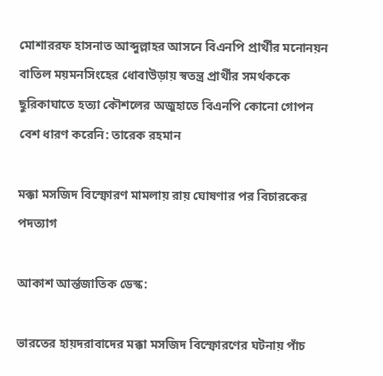মোশাররফ হাসনাত আব্দুল্লাহর আসনে বিএনপি প্রার্থীর মনোনয়ন বাতিল ময়মনসিংহের ধোবাউড়ায় স্বতন্ত্র প্রার্থীর সমর্থককে ছুরিকাঘাতে হত্যা কৌশলের অজুহাতে বিএনপি কোনো গোপন বেশ ধারণ করেনি: তারেক রহমান

মক্কা মসজিদ বিস্ফোরণ মামলায় রায় ঘোষণার পর বিচারকের পদত্যাগ

আকাশ আর্ন্তজাতিক ডেস্ক:

ভারতের হায়দরাবাদের মক্কা মসজিদ বিস্ফোরণের ঘটনায় পাঁচ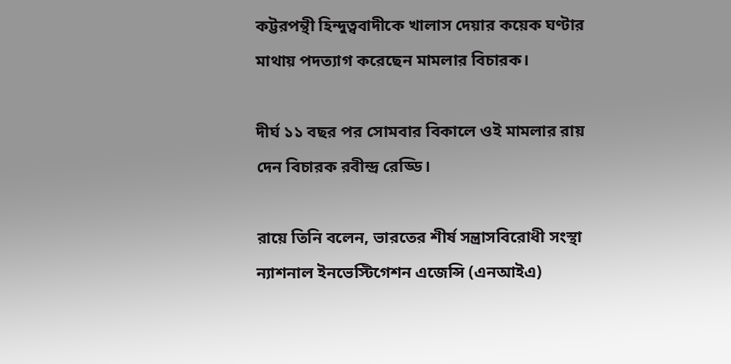কট্টরপন্থী হিন্দুত্ববাদীকে খালাস দেয়ার কয়েক ঘণ্টার মাথায় পদত্যাগ করেছেন মামলার বিচারক।

দীর্ঘ ১১ বছর পর সোমবার বিকালে ওই মামলার রায় দেন বিচারক রবীন্দ্র রেড্ডি।

রায়ে তিনি বলেন, ভারতের শীর্ষ সন্ত্রাসবিরোধী সংস্থা ন্যাশনাল ইনভেস্টিগেশন এজেন্সি (এনআইএ)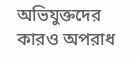অভিযুক্তদের কারও অপরাধ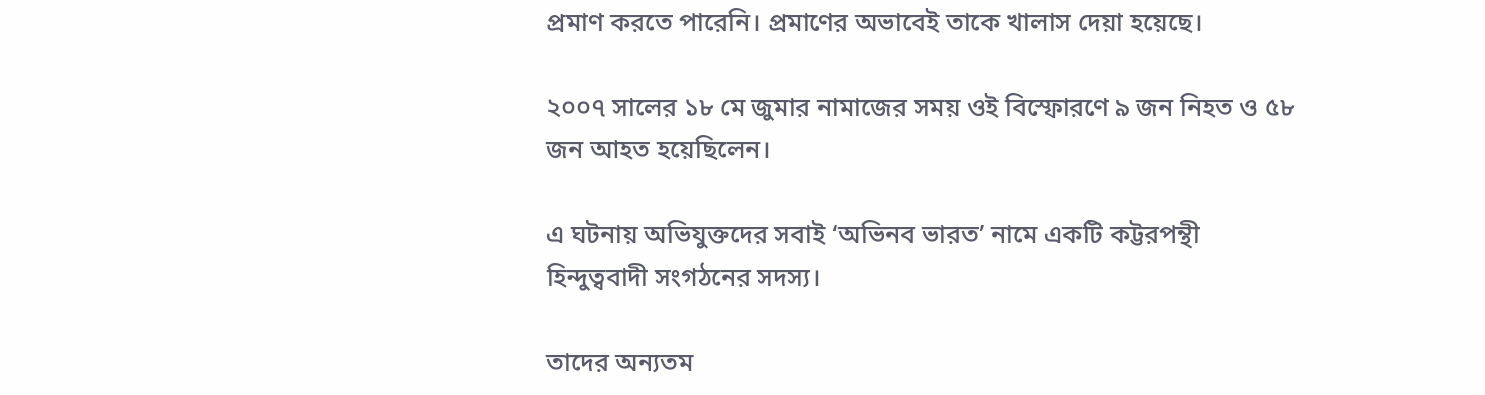প্রমাণ করতে পারেনি। প্রমাণের অভাবেই তাকে খালাস দেয়া হয়েছে।

২০০৭ সালের ১৮ মে জুমার নামাজের সময় ওই বিস্ফোরণে ৯ জন নিহত ও ৫৮ জন আহত হয়েছিলেন।

এ ঘটনায় অভিযুক্তদের সবাই ‘অভিনব ভারত’ নামে একটি কট্টরপন্থী হিন্দুত্ববাদী সংগঠনের সদস্য।

তাদের অন্যতম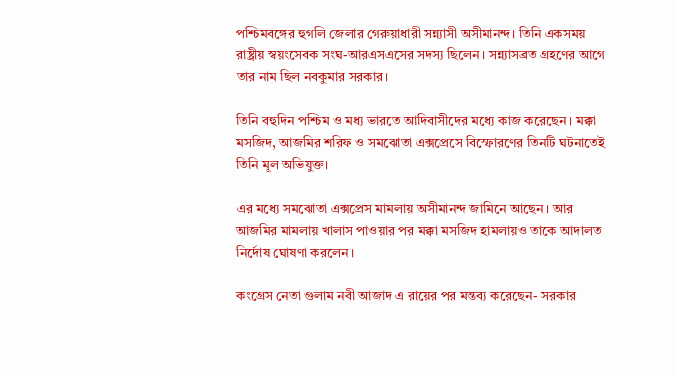পশ্চিমবঙ্গের হুগলি জেলার গেরুয়াধারী সন্ন্যাসী অসীমানন্দ। তিনি একসময় রাষ্ট্রীয় স্বয়ংসেবক সংঘ-আরএসএসের সদস্য ছিলেন। সন্ন্যাসব্রত গ্রহণের আগে তার নাম ছিল নবকুমার সরকার।

তিনি বহুদিন পশ্চিম ও মধ্য ভারতে আদিবাসীদের মধ্যে কাজ করেছেন। মক্কা মসজিদ, আজমির শরিফ ও সমঝোতা এক্সপ্রেসে বিস্ফোরণের তিনটি ঘটনাতেই তিনি মূল অভিযুক্ত।

এর মধ্যে সমঝোতা এক্সপ্রেস মামলায় অসীমানন্দ জামিনে আছেন। আর আজমির মামলায় খালাস পাওয়ার পর মক্কা মসজিদ হামলায়ও তাকে আদালত নির্দোষ ঘোষণা করলেন।

কংগ্রেস নেতা গুলাম নবী আজাদ এ রায়ের পর মন্তব্য করেছেন- সরকার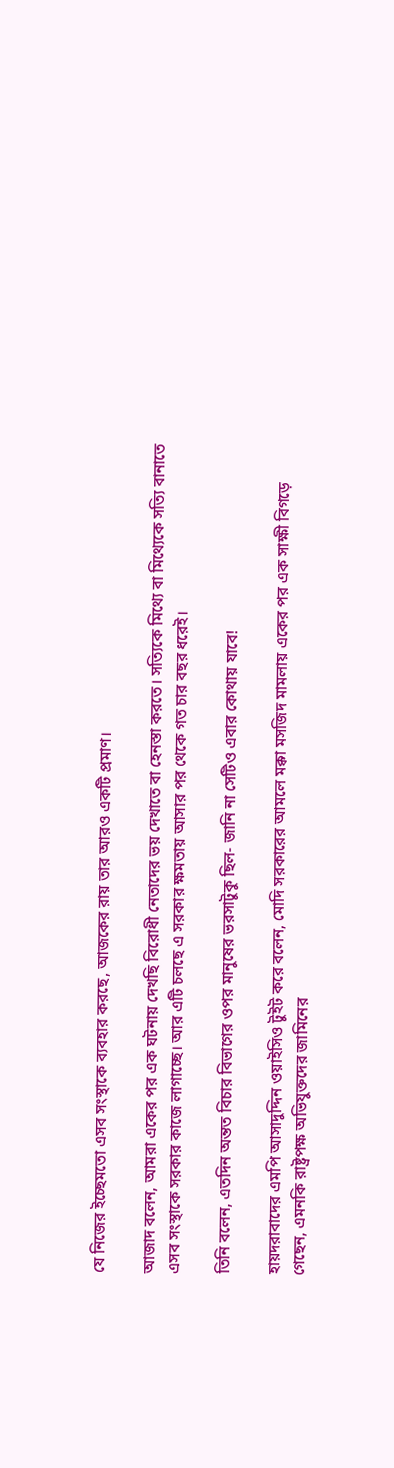যে নিজের ইচ্ছেমতো এসব সংস্থাকে ব্যবহার করছে, আজকের রায় তার আরও একটি প্রমাণ।

আজাদ বলেন, আমরা একের পর এক ঘটনায় দেখছি বিরোধী নেতাদের ভয় দেখাতে বা হেনস্তা করতে। সত্যিকে মিথ্যে বা মিথ্যেকে সত্যি বানাতে এসব সংস্থাকে সরকার কাজে লাগাচ্ছে। আর এটি চলছে এ সরকার ক্ষমতায় আসার পর থেকে গত চার বছর ধরেই।

তিনি বলেন, এতদিন অন্তত বিচার বিভাগের ওপর মানুষের ভরসাটুকু ছিল- জানি না সেটিও এবার কোথায় যাবে!

হায়দরাবাদের এমপি আসাদুদ্দিন ওয়াইসিও টুইট করে বলেন, মোদি সরকারের আমলে মক্কা মসজিদ মামলায় একের পর এক সাক্ষী বিগড়ে গেছেন, এমনকি রাষ্ট্রপক্ষ অভিযুক্তদের জামিনের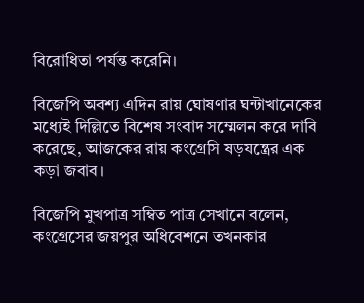বিরোধিতা পর্যন্ত করেনি।

বিজেপি অবশ্য এদিন রায় ঘোষণার ঘন্টাখানেকের মধ্যেই দিল্লিতে বিশেষ সংবাদ সম্মেলন করে দাবি করেছে, আজকের রায় কংগ্রেসি ষড়যন্ত্রের এক কড়া জবাব।

বিজেপি মুখপাত্র সম্বিত পাত্র সেখানে বলেন, কংগ্রেসের জয়পুর অধিবেশনে তখনকার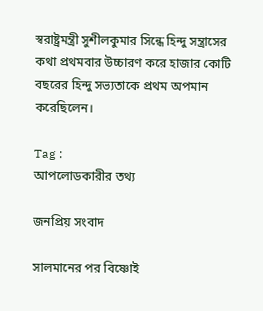স্বরাষ্ট্রমন্ত্রী সুশীলকুমার সিন্ধে হিন্দু সন্ত্রাসের কথা প্রথমবার উচ্চারণ করে হাজার কোটি বছরের হিন্দু সভ্যতাকে প্রথম অপমান করেছিলেন।

Tag :
আপলোডকারীর তথ্য

জনপ্রিয় সংবাদ

সালমানের পর বিষ্ণোই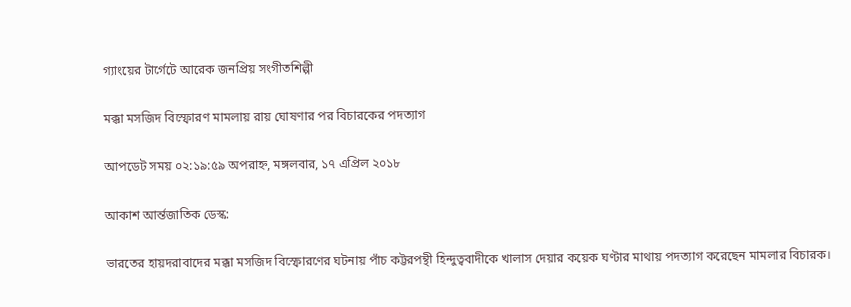গ্যাংয়ের টার্গেটে আরেক জনপ্রিয় সংগীতশিল্পী

মক্কা মসজিদ বিস্ফোরণ মামলায় রায় ঘোষণার পর বিচারকের পদত্যাগ

আপডেট সময় ০২:১৯:৫৯ অপরাহ্ন, মঙ্গলবার, ১৭ এপ্রিল ২০১৮

আকাশ আর্ন্তজাতিক ডেস্ক:

ভারতের হায়দরাবাদের মক্কা মসজিদ বিস্ফোরণের ঘটনায় পাঁচ কট্টরপন্থী হিন্দুত্ববাদীকে খালাস দেয়ার কয়েক ঘণ্টার মাথায় পদত্যাগ করেছেন মামলার বিচারক।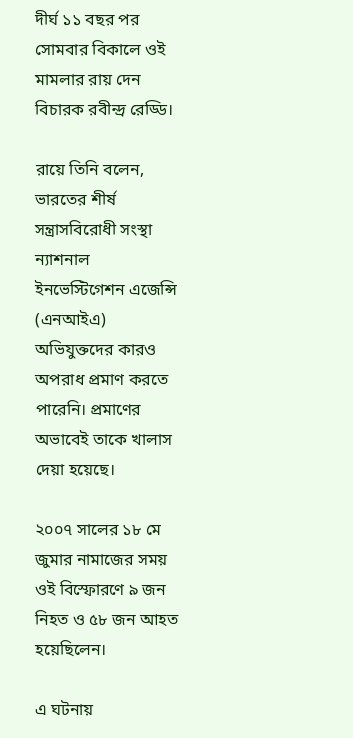দীর্ঘ ১১ বছর পর সোমবার বিকালে ওই মামলার রায় দেন বিচারক রবীন্দ্র রেড্ডি।

রায়ে তিনি বলেন, ভারতের শীর্ষ সন্ত্রাসবিরোধী সংস্থা ন্যাশনাল ইনভেস্টিগেশন এজেন্সি (এনআইএ) অভিযুক্তদের কারও অপরাধ প্রমাণ করতে পারেনি। প্রমাণের অভাবেই তাকে খালাস দেয়া হয়েছে।

২০০৭ সালের ১৮ মে জুমার নামাজের সময় ওই বিস্ফোরণে ৯ জন নিহত ও ৫৮ জন আহত হয়েছিলেন।

এ ঘটনায়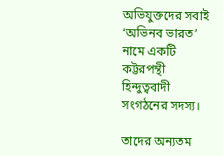অভিযুক্তদের সবাই ‘অভিনব ভারত’ নামে একটি কট্টরপন্থী হিন্দুত্ববাদী সংগঠনের সদস্য।

তাদের অন্যতম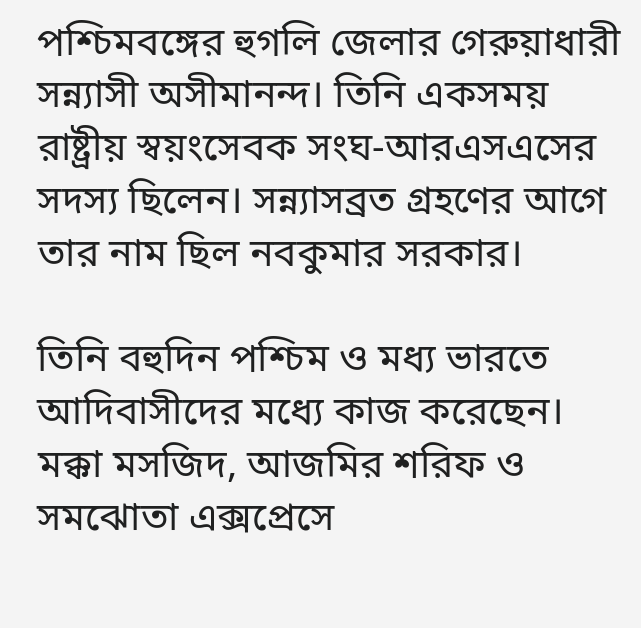পশ্চিমবঙ্গের হুগলি জেলার গেরুয়াধারী সন্ন্যাসী অসীমানন্দ। তিনি একসময় রাষ্ট্রীয় স্বয়ংসেবক সংঘ-আরএসএসের সদস্য ছিলেন। সন্ন্যাসব্রত গ্রহণের আগে তার নাম ছিল নবকুমার সরকার।

তিনি বহুদিন পশ্চিম ও মধ্য ভারতে আদিবাসীদের মধ্যে কাজ করেছেন। মক্কা মসজিদ, আজমির শরিফ ও সমঝোতা এক্সপ্রেসে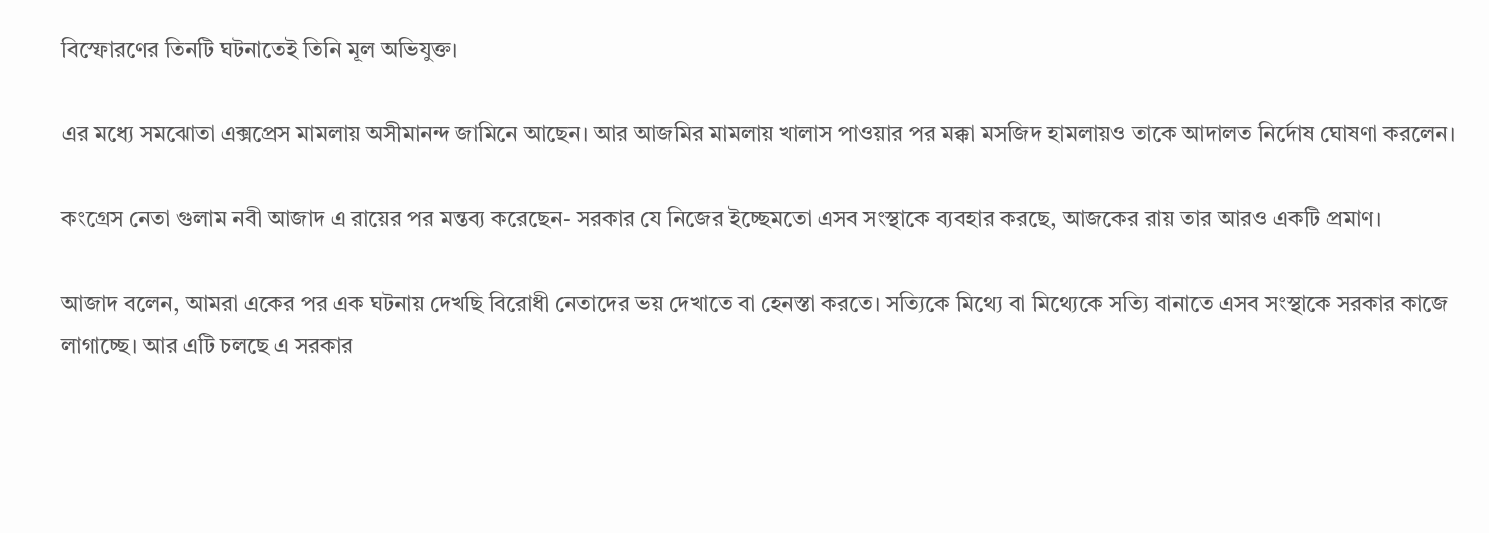বিস্ফোরণের তিনটি ঘটনাতেই তিনি মূল অভিযুক্ত।

এর মধ্যে সমঝোতা এক্সপ্রেস মামলায় অসীমানন্দ জামিনে আছেন। আর আজমির মামলায় খালাস পাওয়ার পর মক্কা মসজিদ হামলায়ও তাকে আদালত নির্দোষ ঘোষণা করলেন।

কংগ্রেস নেতা গুলাম নবী আজাদ এ রায়ের পর মন্তব্য করেছেন- সরকার যে নিজের ইচ্ছেমতো এসব সংস্থাকে ব্যবহার করছে, আজকের রায় তার আরও একটি প্রমাণ।

আজাদ বলেন, আমরা একের পর এক ঘটনায় দেখছি বিরোধী নেতাদের ভয় দেখাতে বা হেনস্তা করতে। সত্যিকে মিথ্যে বা মিথ্যেকে সত্যি বানাতে এসব সংস্থাকে সরকার কাজে লাগাচ্ছে। আর এটি চলছে এ সরকার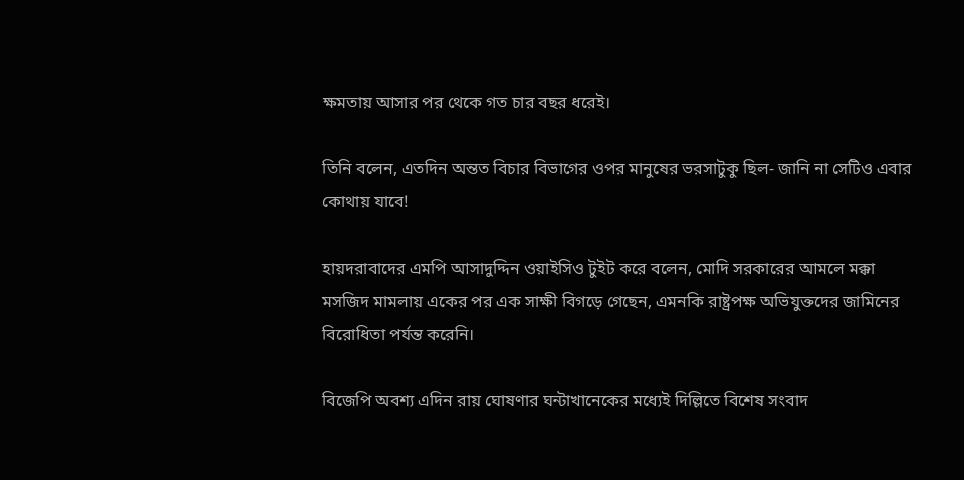ক্ষমতায় আসার পর থেকে গত চার বছর ধরেই।

তিনি বলেন, এতদিন অন্তত বিচার বিভাগের ওপর মানুষের ভরসাটুকু ছিল- জানি না সেটিও এবার কোথায় যাবে!

হায়দরাবাদের এমপি আসাদুদ্দিন ওয়াইসিও টুইট করে বলেন, মোদি সরকারের আমলে মক্কা মসজিদ মামলায় একের পর এক সাক্ষী বিগড়ে গেছেন, এমনকি রাষ্ট্রপক্ষ অভিযুক্তদের জামিনের বিরোধিতা পর্যন্ত করেনি।

বিজেপি অবশ্য এদিন রায় ঘোষণার ঘন্টাখানেকের মধ্যেই দিল্লিতে বিশেষ সংবাদ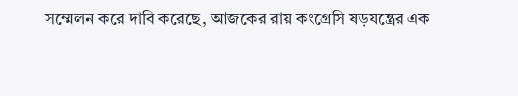সম্মেলন করে দাবি করেছে, আজকের রায় কংগ্রেসি ষড়যন্ত্রের এক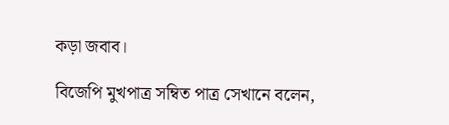কড়া জবাব।

বিজেপি মুখপাত্র সম্বিত পাত্র সেখানে বলেন,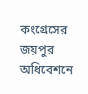কংগ্রেসের জয়পুর অধিবেশনে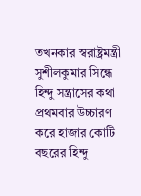তখনকার স্বরাষ্ট্রমন্ত্রী সুশীলকুমার সিন্ধে হিন্দু সন্ত্রাসের কথা প্রথমবার উচ্চারণ করে হাজার কোটি বছরের হিন্দু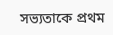সভ্যতাকে প্রথম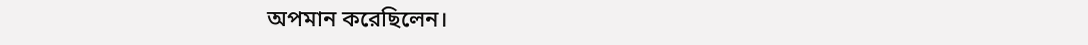অপমান করেছিলেন।